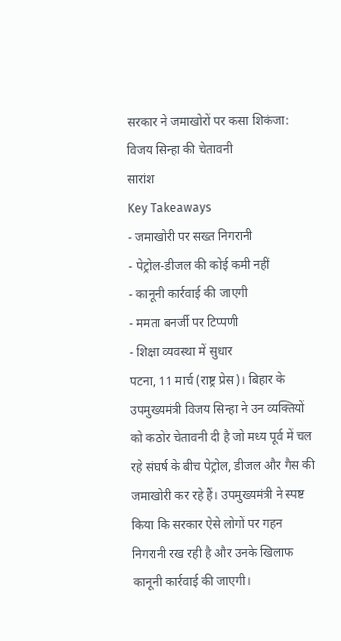सरकार ने जमाखोरों पर कसा शिकंजा: विजय सिन्हा की चेतावनी
सारांश
Key Takeaways
- जमाखोरी पर सख्त निगरानी
- पेट्रोल-डीजल की कोई कमी नहीं
- कानूनी कार्रवाई की जाएगी
- ममता बनर्जी पर टिप्पणी
- शिक्षा व्यवस्था में सुधार
पटना, 11 मार्च (राष्ट्र प्रेस)। बिहार के उपमुख्यमंत्री विजय सिन्हा ने उन व्यक्तियों को कठोर चेतावनी दी है जो मध्य पूर्व में चल रहे संघर्ष के बीच पेट्रोल, डीजल और गैस की जमाखोरी कर रहे हैं। उपमुख्यमंत्री ने स्पष्ट किया कि सरकार ऐसे लोगों पर गहन निगरानी रख रही है और उनके खिलाफ कानूनी कार्रवाई की जाएगी।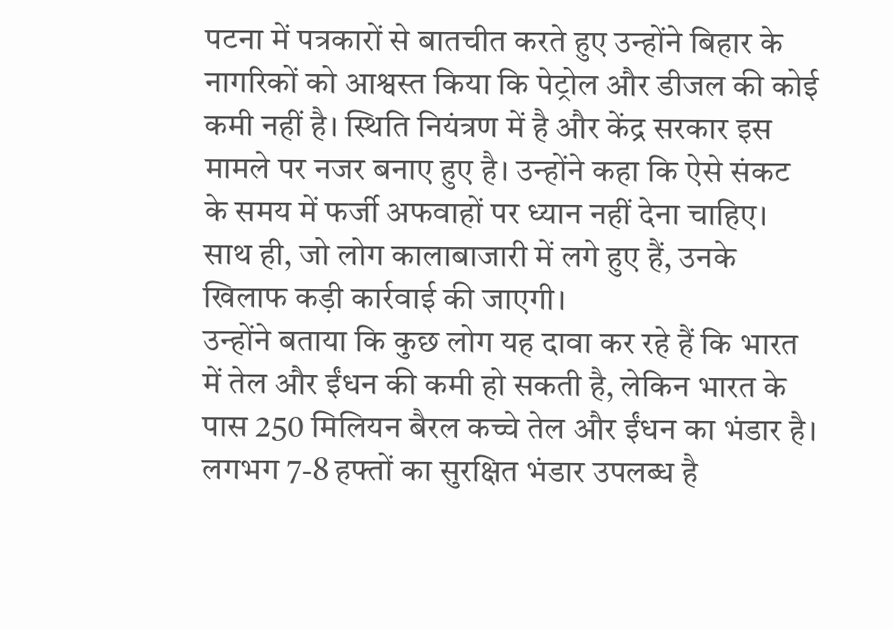पटना में पत्रकारों से बातचीत करते हुए उन्होंने बिहार के नागरिकों को आश्वस्त किया कि पेट्रोल और डीजल की कोई कमी नहीं है। स्थिति नियंत्रण में है और केंद्र सरकार इस मामले पर नजर बनाए हुए है। उन्होंने कहा कि ऐसे संकट के समय में फर्जी अफवाहों पर ध्यान नहीं देना चाहिए। साथ ही, जो लोग कालाबाजारी में लगे हुए हैं, उनके खिलाफ कड़ी कार्रवाई की जाएगी।
उन्होंने बताया कि कुछ लोग यह दावा कर रहे हैं कि भारत में तेल और ईंधन की कमी हो सकती है, लेकिन भारत के पास 250 मिलियन बैरल कच्चे तेल और ईंधन का भंडार है। लगभग 7-8 हफ्तों का सुरक्षित भंडार उपलब्ध है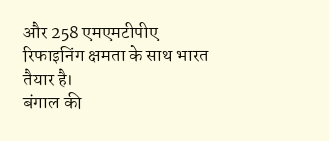और 258 एमएमटीपीए रिफाइनिंग क्षमता के साथ भारत तैयार है।
बंगाल की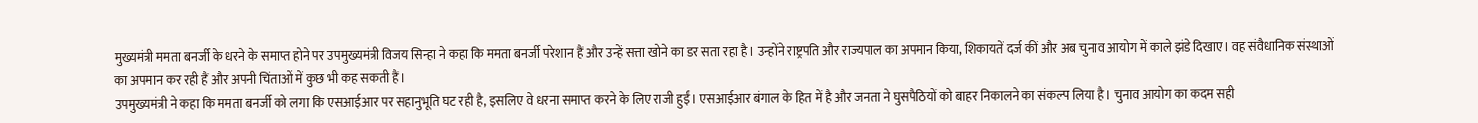मुख्यमंत्री ममता बनर्जी के धरने के समाप्त होने पर उपमुख्यमंत्री विजय सिन्हा ने कहा कि ममता बनर्जी परेशान हैं और उन्हें सत्ता खोने का डर सता रहा है। उन्होंने राष्ट्रपति और राज्यपाल का अपमान किया, शिकायतें दर्ज कीं और अब चुनाव आयोग में काले झंडे दिखाए। वह संवैधानिक संस्थाओं का अपमान कर रही हैं और अपनी चिंताओं में कुछ भी कह सकती हैं।
उपमुख्यमंत्री ने कहा कि ममता बनर्जी को लगा कि एसआईआर पर सहानुभूति घट रही है, इसलिए वे धरना समाप्त करने के लिए राजी हुईं। एसआईआर बंगाल के हित में है और जनता ने घुसपैठियों को बाहर निकालने का संकल्प लिया है। चुनाव आयोग का कदम सही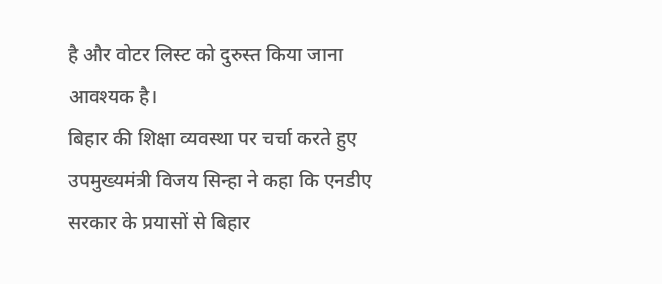है और वोटर लिस्ट को दुरुस्त किया जाना आवश्यक है।
बिहार की शिक्षा व्यवस्था पर चर्चा करते हुए उपमुख्यमंत्री विजय सिन्हा ने कहा कि एनडीए सरकार के प्रयासों से बिहार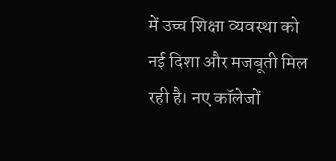में उच्च शिक्षा व्यवस्था को नई दिशा और मजबूती मिल रही है। नए कॉलेजों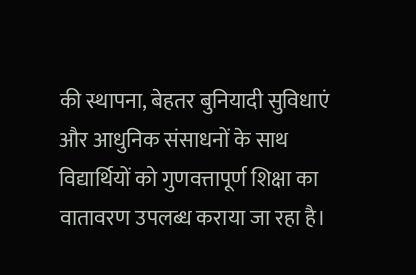की स्थापना, बेहतर बुनियादी सुविधाएं और आधुनिक संसाधनों के साथ विद्यार्थियों को गुणवत्तापूर्ण शिक्षा का वातावरण उपलब्ध कराया जा रहा है।